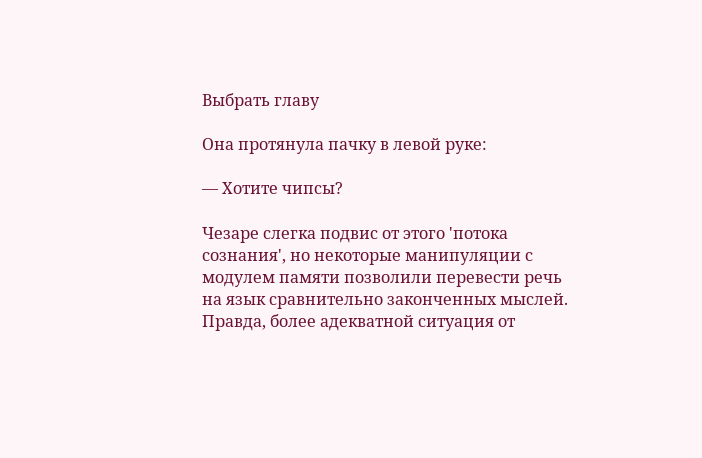Выбрать главу

Она протянула пачку в левой руке:

— Хотите чипсы?

Чезаре слегка подвис от этого 'потока сознания', но некоторые манипуляции с модулем памяти позволили перевести речь на язык сравнительно законченных мыслей. Правда, более адекватной ситуация от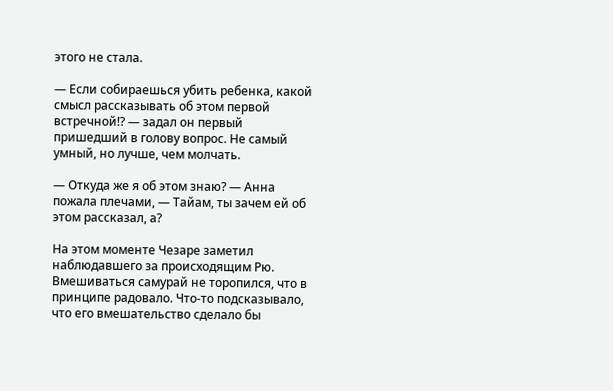этого не стала.

— Если собираешься убить ребенка, какой смысл рассказывать об этом первой встречной!? — задал он первый пришедший в голову вопрос. Не самый умный, но лучше, чем молчать.

— Откуда же я об этом знаю? — Анна пожала плечами, — Тайам, ты зачем ей об этом рассказал, а?

На этом моменте Чезаре заметил наблюдавшего за происходящим Рю. Вмешиваться самурай не торопился, что в принципе радовало. Что-то подсказывало, что его вмешательство сделало бы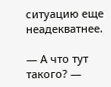ситуацию еще неадекватнее.

— А что тут такого? —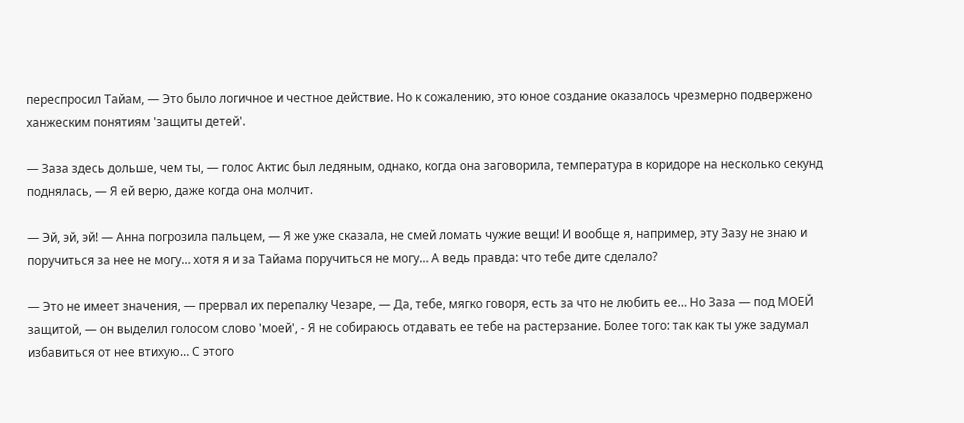переспросил Тайам, — Это было логичное и честное действие. Но к сожалению, это юное создание оказалось чрезмерно подвержено ханжеским понятиям 'защиты детей'.

— Заза здесь дольше, чем ты, — голос Актис был ледяным, однако, когда она заговорила, температура в коридоре на несколько секунд поднялась, — Я ей верю, даже когда она молчит.

— Эй, эй, эй! — Анна погрозила пальцем, — Я же уже сказала, не смей ломать чужие вещи! И вообще я, например, эту Зазу не знаю и поручиться за нее не могу… хотя я и за Тайама поручиться не могу… А ведь правда: что тебе дите сделало?

— Это не имеет значения, — прервал их перепалку Чезаре, — Да, тебе, мягко говоря, есть за что не любить ее… Но Заза — под МОЕЙ защитой, — он выделил голосом слово 'моей', - Я не собираюсь отдавать ее тебе на растерзание. Более того: так как ты уже задумал избавиться от нее втихую… С этого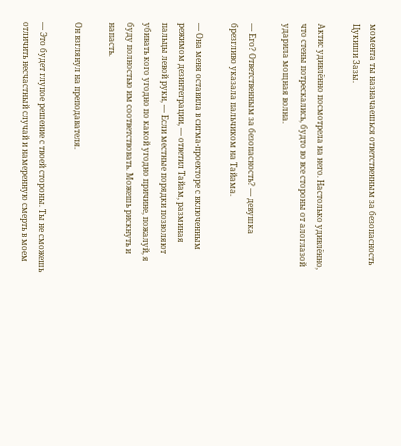момента ты назначаешься ответственным за безопасность Цукиши Зазы.

Актис удивлённо посмотрела на него. Настолько удивлённо, что стены потрескались, будто во все стороны от алоглазой ударила мощная волна.

— Его? Ответственным за безопасность? — девушка брезгливо указала пальчиком на Тайама.

— Она меня оставила в сигма-проекторе с включенным режимом дезинтеграции, — ответил Тайам, разминая пальцы левой руки, — Если местные порядки позволяют убивать кого угодно по какой угодно причине, пожалуй, я буду полностью им соответствовать. Можешь рискнуть и напасть.

Он взглянул на преподавателя.

— Это будет глупое решение с твоей стороны. Ты не сможешь отличить несчастный случай и намеренную смерть в моем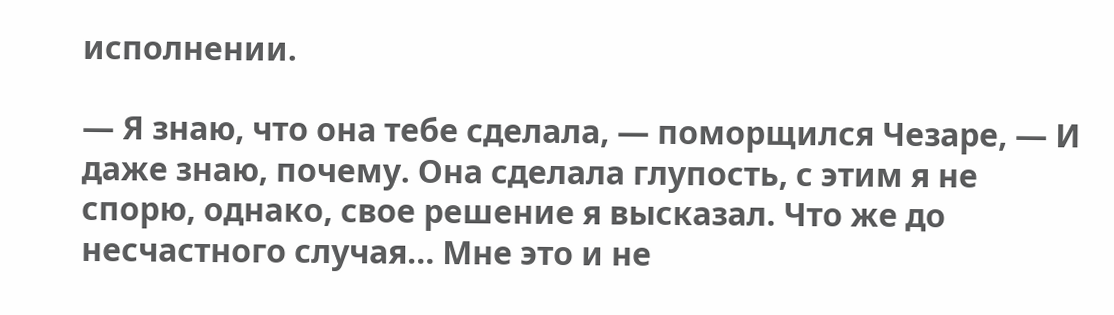исполнении.

— Я знаю, что она тебе сделала, — поморщился Чезаре, — И даже знаю, почему. Она сделала глупость, с этим я не спорю, однако, свое решение я высказал. Что же до несчастного случая… Мне это и не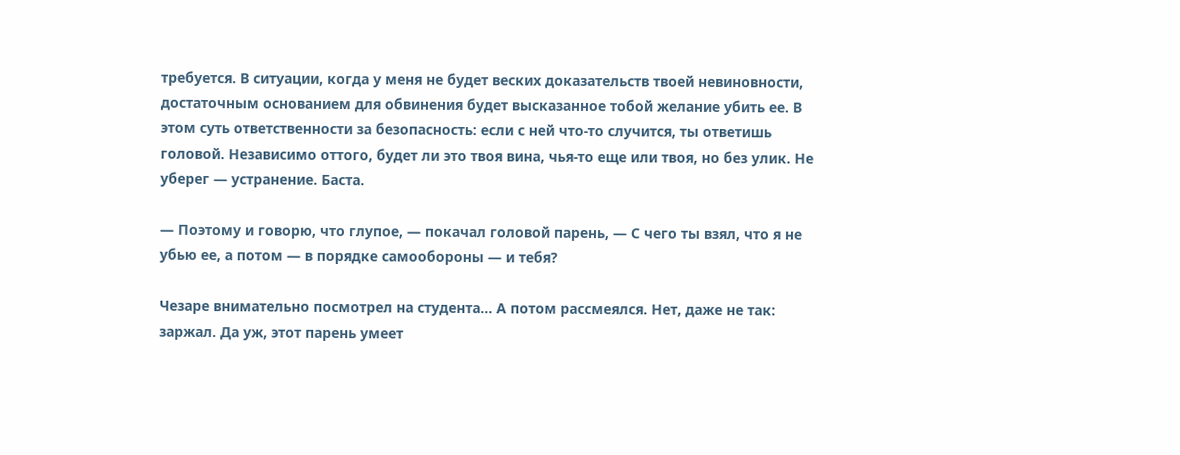требуется. В ситуации, когда у меня не будет веских доказательств твоей невиновности, достаточным основанием для обвинения будет высказанное тобой желание убить ее. В этом суть ответственности за безопасность: если с ней что-то случится, ты ответишь головой. Независимо оттого, будет ли это твоя вина, чья-то еще или твоя, но без улик. Не уберег — устранение. Баста.

— Поэтому и говорю, что глупое, — покачал головой парень, — С чего ты взял, что я не убью ее, а потом — в порядке самообороны — и тебя?

Чезаре внимательно посмотрел на студента… А потом рассмеялся. Нет, даже не так: заржал. Да уж, этот парень умеет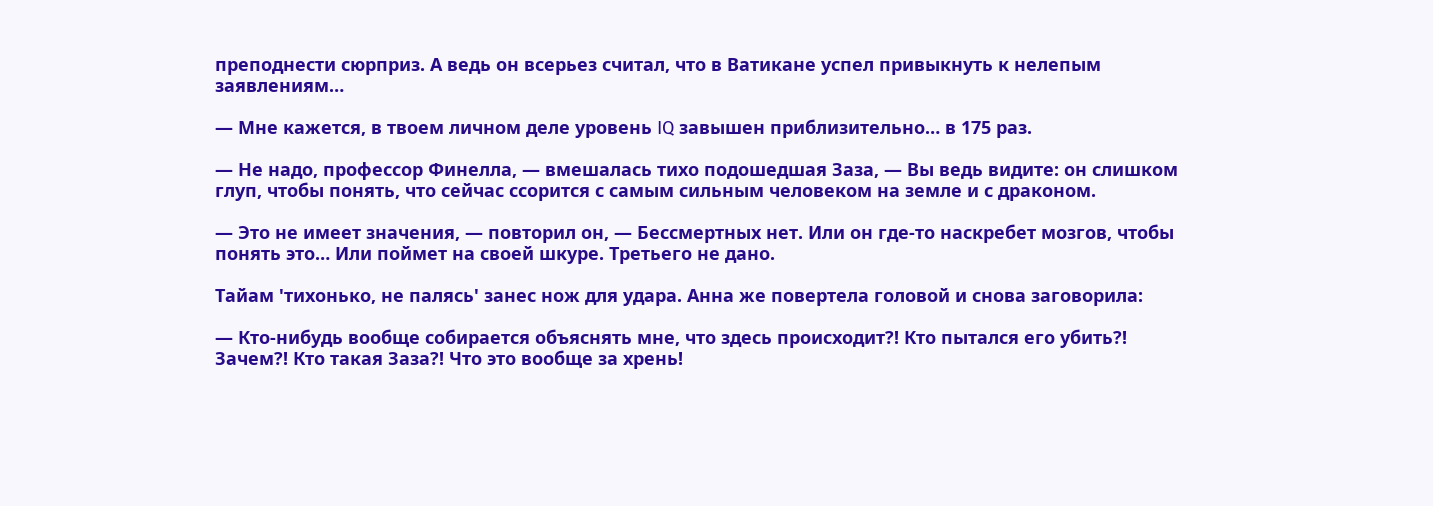преподнести сюрприз. А ведь он всерьез считал, что в Ватикане успел привыкнуть к нелепым заявлениям…

— Мне кажется, в твоем личном деле уровень IQ завышен приблизительно… в 175 раз.

— Не надо, профессор Финелла, — вмешалась тихо подошедшая Заза, — Вы ведь видите: он слишком глуп, чтобы понять, что сейчас ссорится с самым сильным человеком на земле и с драконом.

— Это не имеет значения, — повторил он, — Бессмертных нет. Или он где-то наскребет мозгов, чтобы понять это… Или поймет на своей шкуре. Третьего не дано.

Тайам 'тихонько, не палясь' занес нож для удара. Анна же повертела головой и снова заговорила:

— Кто-нибудь вообще собирается объяснять мне, что здесь происходит?! Кто пытался его убить?! Зачем?! Кто такая Заза?! Что это вообще за хрень!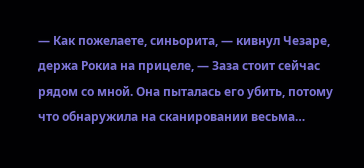— Как пожелаете, синьорита, — кивнул Чезаре, держа Рокиа на прицеле, — Заза стоит сейчас рядом со мной. Она пыталась его убить, потому что обнаружила на сканировании весьма…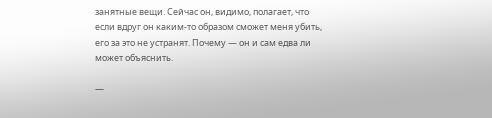занятные вещи. Сейчас он, видимо, полагает, что если вдруг он каким-то образом сможет меня убить, его за это не устранят. Почему — он и сам едва ли может объяснить.

—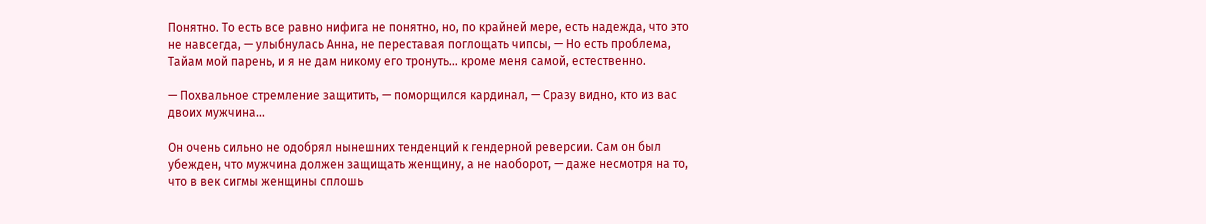Понятно. То есть все равно нифига не понятно, но, по крайней мере, есть надежда, что это не навсегда, — улыбнулась Анна, не переставая поглощать чипсы, — Но есть проблема, Тайам мой парень, и я не дам никому его тронуть… кроме меня самой, естественно.

— Похвальное стремление защитить, — поморщился кардинал, — Сразу видно, кто из вас двоих мужчина…

Он очень сильно не одобрял нынешних тенденций к гендерной реверсии. Сам он был убежден, что мужчина должен защищать женщину, а не наоборот, — даже несмотря на то, что в век сигмы женщины сплошь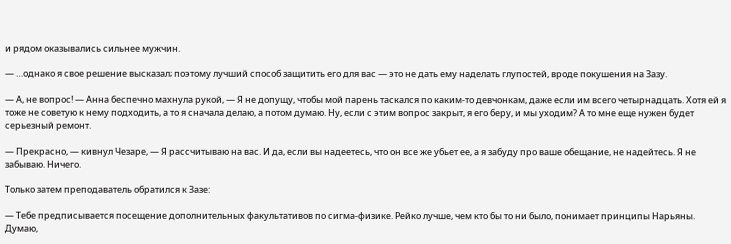и рядом оказывались сильнее мужчин.

— …однако я свое решение высказал; поэтому лучший способ защитить его для вас — это не дать ему наделать глупостей, вроде покушения на Зазу.

— А, не вопрос! — Анна беспечно махнула рукой, — Я не допущу, чтобы мой парень таскался по каким-то девчонкам, даже если им всего четырнадцать. Хотя ей я тоже не советую к нему подходить, а то я сначала делаю, а потом думаю. Ну, если с этим вопрос закрыт, я его беру, и мы уходим? А то мне еще нужен будет серьезный ремонт.

— Прекрасно, — кивнул Чезаре, — Я рассчитываю на вас. И да, если вы надеетесь, что он все же убьет ее, а я забуду про ваше обещание, не надейтесь. Я не забываю. Ничего.

Только затем преподаватель обратился к Зазе:

— Тебе предписывается посещение дополнительных факультативов по сигма-физике. Рейко лучше, чем кто бы то ни было, понимает принципы Нарьяны. Думаю,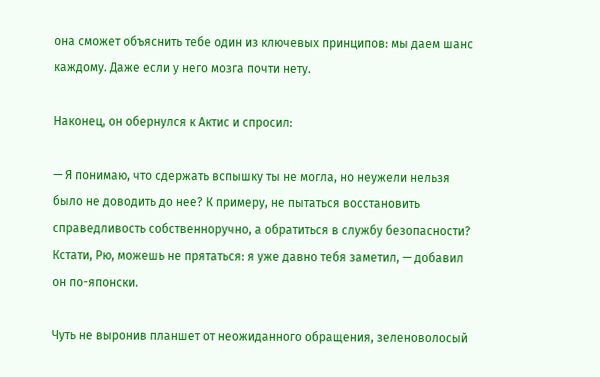она сможет объяснить тебе один из ключевых принципов: мы даем шанс каждому. Даже если у него мозга почти нету.

Наконец, он обернулся к Актис и спросил:

— Я понимаю, что сдержать вспышку ты не могла, но неужели нельзя было не доводить до нее? К примеру, не пытаться восстановить справедливость собственноручно, а обратиться в службу безопасности? Кстати, Рю, можешь не прятаться: я уже давно тебя заметил, — добавил он по-японски.

Чуть не выронив планшет от неожиданного обращения, зеленоволосый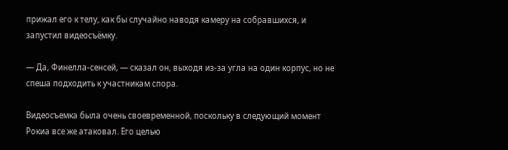прижал его к телу, как бы случайно наводя камеру на собравшихся, и запустил видеосъёмку.

— Да, Финелла-сенсей, — сказал он, выходя из-за угла на один корпус, но не спеша подходить к участникам спора.

Видеосъемка была очень своевременной, поскольку в следующий момент Рокиа все же атаковал. Его целью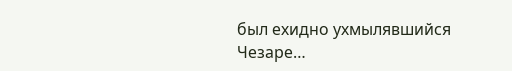был ехидно ухмылявшийся Чезаре…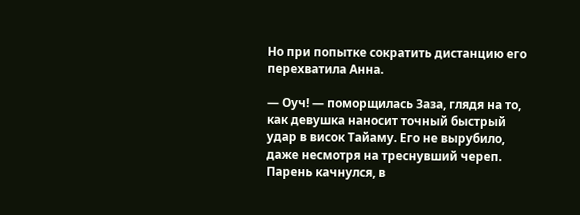Но при попытке сократить дистанцию его перехватила Анна.

— Оуч! — поморщилась Заза, глядя на то, как девушка наносит точный быстрый удар в висок Тайаму. Его не вырубило, даже несмотря на треснувший череп. Парень качнулся, в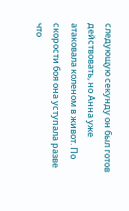следующую секунду он был готов действовать, но Анна уже атаковала коленом в живот. По скорости боя она уступала разве что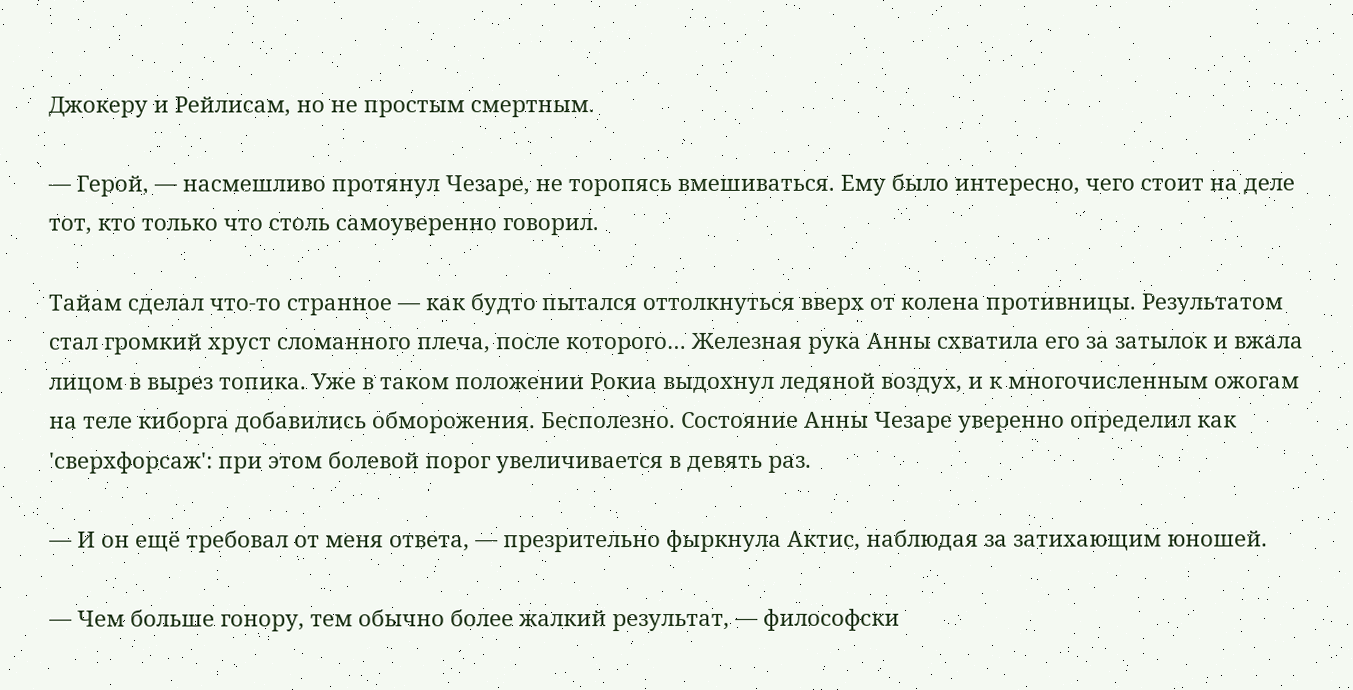Джокеру и Рейлисам, но не простым смертным.

— Герой, — насмешливо протянул Чезаре, не торопясь вмешиваться. Ему было интересно, чего стоит на деле тот, кто только что столь самоуверенно говорил.

Тайам сделал что-то странное — как будто пытался оттолкнуться вверх от колена противницы. Результатом стал громкий хруст сломанного плеча, после которого… Железная рука Анны схватила его за затылок и вжала лицом в вырез топика. Уже в таком положении Рокиа выдохнул ледяной воздух, и к многочисленным ожогам на теле киборга добавились обморожения. Бесполезно. Состояние Анны Чезаре уверенно определил как 'сверхфорсаж': при этом болевой порог увеличивается в девять раз.

— И он ещё требовал от меня ответа, — презрительно фыркнула Актис, наблюдая за затихающим юношей.

— Чем больше гонору, тем обычно более жалкий результат, — философски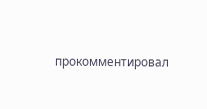прокомментировал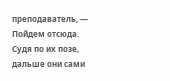преподаватель, — Пойдем отсюда. Судя по их позе, дальше они сами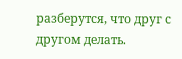разберутся, что друг с другом делать.